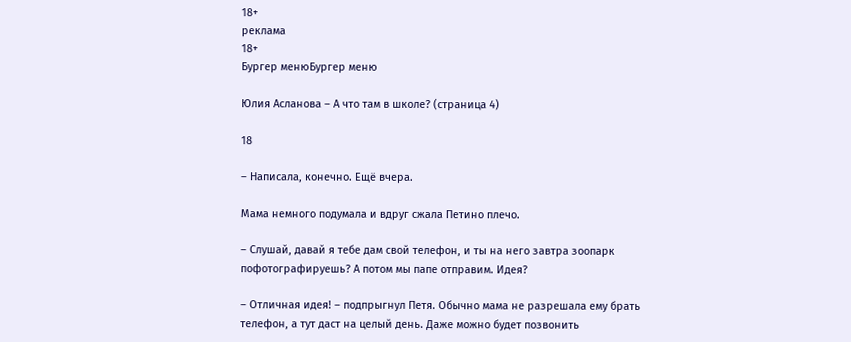18+
реклама
18+
Бургер менюБургер меню

Юлия Асланова – А что там в школе? (страница 4)

18

– Написала, конечно. Ещё вчера.

Мама немного подумала и вдруг сжала Петино плечо.

– Слушай, давай я тебе дам свой телефон, и ты на него завтра зоопарк пофотографируешь? А потом мы папе отправим. Идея?

– Отличная идея! – подпрыгнул Петя. Обычно мама не разрешала ему брать телефон, а тут даст на целый день. Даже можно будет позвонить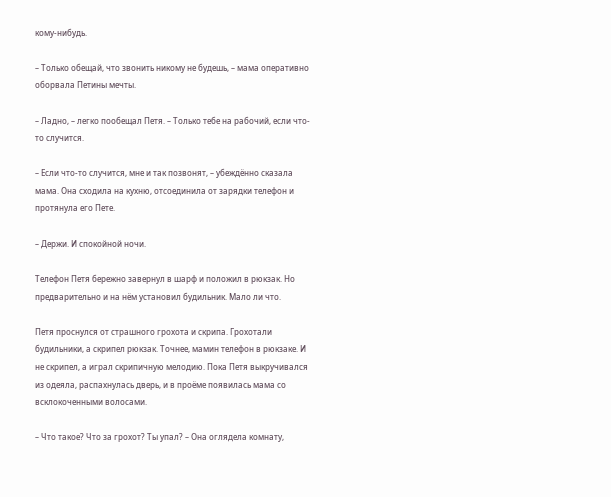кому-нибудь.

– Только обещай, что звонить никому не будешь, – мама оперативно оборвала Петины мечты.

– Ладно, – легко пообещал Петя. – Только тебе на рабочий, если что-то случится.

– Если что-то случится, мне и так позвонят, – убеждённо сказала мама. Она сходила на кухню, отсоединила от зарядки телефон и протянула его Пете.

– Держи. И спокойной ночи.

Телефон Петя бережно завернул в шарф и положил в рюкзак. Но предварительно и на нём установил будильник. Мало ли что.

Петя проснулся от страшного грохота и скрипа. Грохотали будильники, а скрипел рюкзак. Точнее, мамин телефон в рюкзаке. И не скрипел, а играл скрипичную мелодию. Пока Петя выкручивался из одеяла, распахнулась дверь, и в проёме появилась мама со всклокоченными волосами.

– Что такое? Что за грохот? Ты упал? – Она оглядела комнату,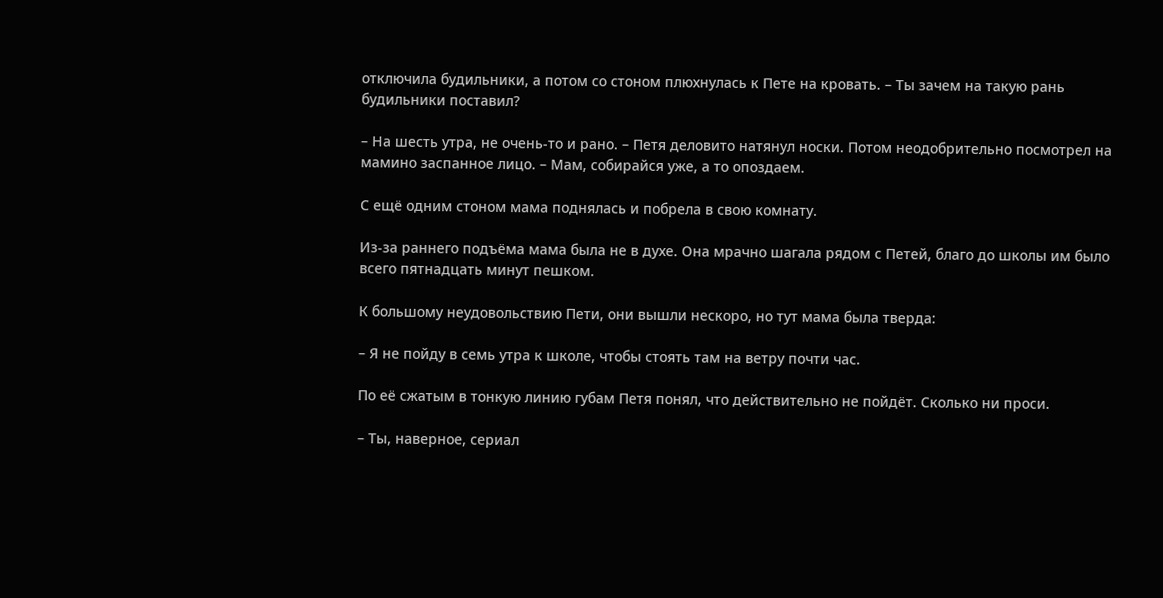отключила будильники, а потом со стоном плюхнулась к Пете на кровать. – Ты зачем на такую рань будильники поставил?

– На шесть утра, не очень-то и рано. – Петя деловито натянул носки. Потом неодобрительно посмотрел на мамино заспанное лицо. – Мам, собирайся уже, а то опоздаем.

С ещё одним стоном мама поднялась и побрела в свою комнату.

Из-за раннего подъёма мама была не в духе. Она мрачно шагала рядом с Петей, благо до школы им было всего пятнадцать минут пешком.

К большому неудовольствию Пети, они вышли нескоро, но тут мама была тверда:

– Я не пойду в семь утра к школе, чтобы стоять там на ветру почти час.

По её сжатым в тонкую линию губам Петя понял, что действительно не пойдёт. Сколько ни проси.

– Ты, наверное, сериал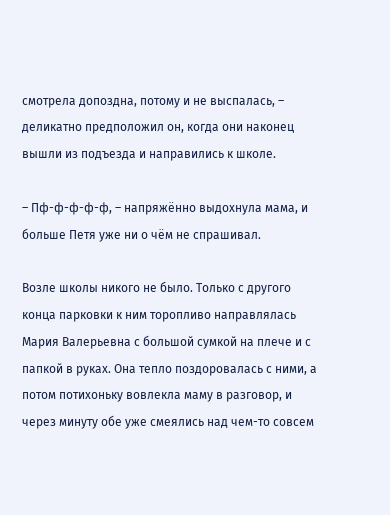смотрела допоздна, потому и не выспалась, – деликатно предположил он, когда они наконец вышли из подъезда и направились к школе.

– Пф-ф-ф-ф-ф, – напряжённо выдохнула мама, и больше Петя уже ни о чём не спрашивал.

Возле школы никого не было. Только с другого конца парковки к ним торопливо направлялась Мария Валерьевна с большой сумкой на плече и с папкой в руках. Она тепло поздоровалась с ними, а потом потихоньку вовлекла маму в разговор, и через минуту обе уже смеялись над чем-то совсем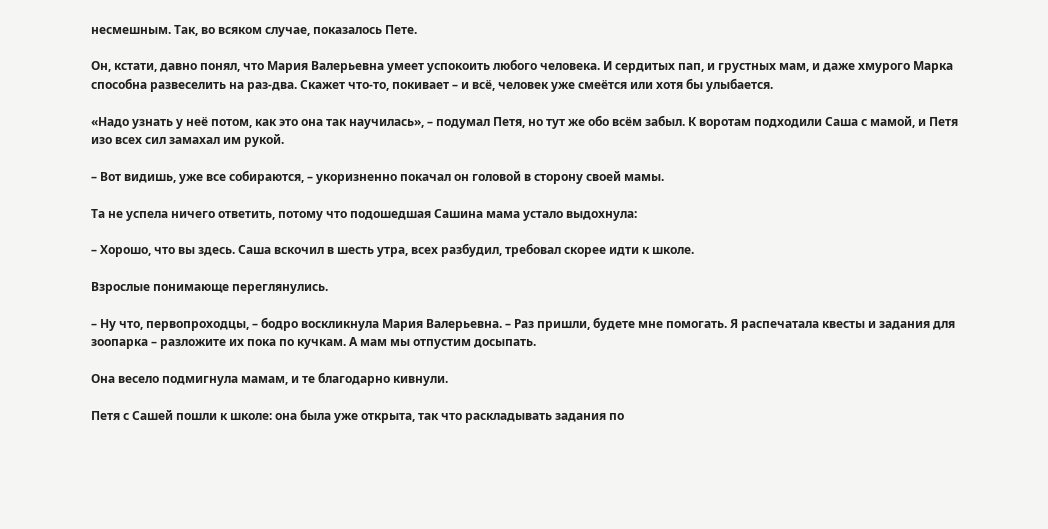несмешным. Так, во всяком случае, показалось Пете.

Он, кстати, давно понял, что Мария Валерьевна умеет успокоить любого человека. И сердитых пап, и грустных мам, и даже хмурого Марка способна развеселить на раз-два. Скажет что-то, покивает – и всё, человек уже смеётся или хотя бы улыбается.

«Надо узнать у неё потом, как это она так научилась», – подумал Петя, но тут же обо всём забыл. К воротам подходили Саша с мамой, и Петя изо всех сил замахал им рукой.

– Вот видишь, уже все собираются, – укоризненно покачал он головой в сторону своей мамы.

Та не успела ничего ответить, потому что подошедшая Сашина мама устало выдохнула:

– Хорошо, что вы здесь. Саша вскочил в шесть утра, всех разбудил, требовал скорее идти к школе.

Взрослые понимающе переглянулись.

– Ну что, первопроходцы, – бодро воскликнула Мария Валерьевна. – Раз пришли, будете мне помогать. Я распечатала квесты и задания для зоопарка – разложите их пока по кучкам. А мам мы отпустим досыпать.

Она весело подмигнула мамам, и те благодарно кивнули.

Петя с Сашей пошли к школе: она была уже открыта, так что раскладывать задания по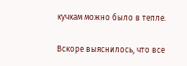кучкам можно было в тепле.

Вскоре выяснилось, что все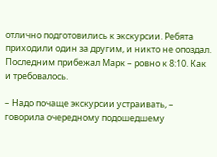отлично подготовились к экскурсии. Ребята приходили один за другим, и никто не опоздал. Последним прибежал Марк – ровно к 8:10. Как и требовалось.

– Надо почаще экскурсии устраивать, – говорила очередному подошедшему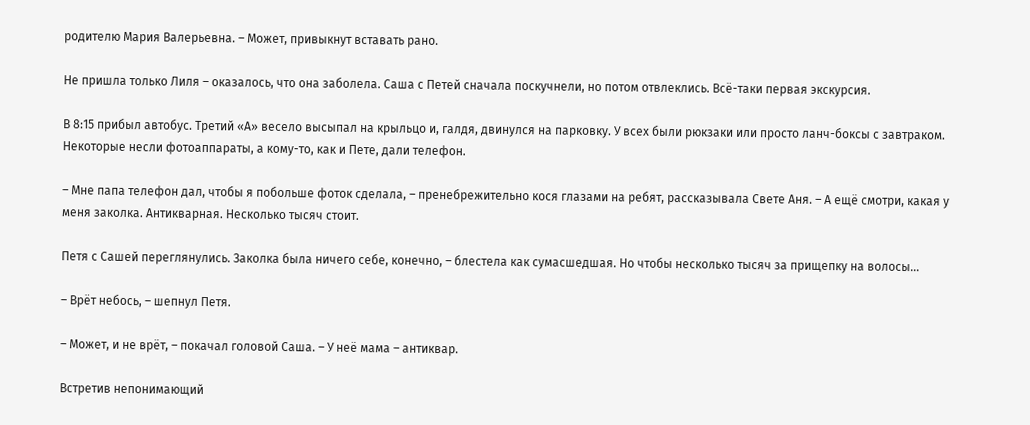родителю Мария Валерьевна. – Может, привыкнут вставать рано.

Не пришла только Лиля – оказалось, что она заболела. Саша с Петей сначала поскучнели, но потом отвлеклись. Всё-таки первая экскурсия.

В 8:15 прибыл автобус. Третий «А» весело высыпал на крыльцо и, галдя, двинулся на парковку. У всех были рюкзаки или просто ланч-боксы с завтраком. Некоторые несли фотоаппараты, а кому-то, как и Пете, дали телефон.

– Мне папа телефон дал, чтобы я побольше фоток сделала, – пренебрежительно кося глазами на ребят, рассказывала Свете Аня. – А ещё смотри, какая у меня заколка. Антикварная. Несколько тысяч стоит.

Петя с Сашей переглянулись. Заколка была ничего себе, конечно, – блестела как сумасшедшая. Но чтобы несколько тысяч за прищепку на волосы…

– Врёт небось, – шепнул Петя.

– Может, и не врёт, – покачал головой Саша. – У неё мама – антиквар.

Встретив непонимающий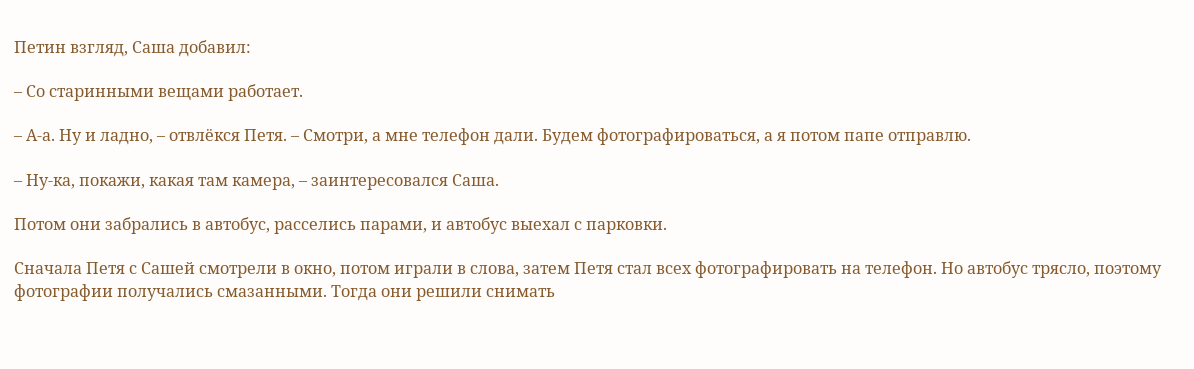Петин взгляд, Саша добавил:

– Со старинными вещами работает.

– А-а. Ну и ладно, – отвлёкся Петя. – Смотри, а мне телефон дали. Будем фотографироваться, а я потом папе отправлю.

– Ну-ка, покажи, какая там камера, – заинтересовался Саша.

Потом они забрались в автобус, расселись парами, и автобус выехал с парковки.

Сначала Петя с Сашей смотрели в окно, потом играли в слова, затем Петя стал всех фотографировать на телефон. Но автобус трясло, поэтому фотографии получались смазанными. Тогда они решили снимать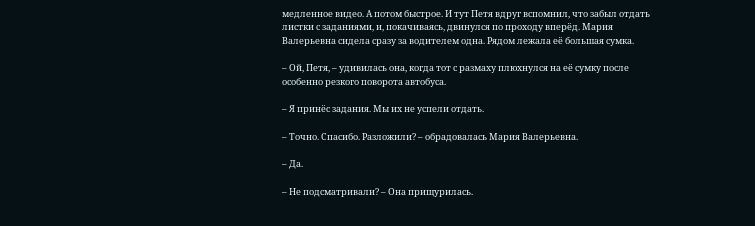медленное видео. А потом быстрое. И тут Петя вдруг вспомнил, что забыл отдать листки с заданиями, и, покачиваясь, двинулся по проходу вперёд. Мария Валерьевна сидела сразу за водителем одна. Рядом лежала её большая сумка.

– Ой, Петя, – удивилась она, когда тот с размаху плюхнулся на её сумку после особенно резкого поворота автобуса.

– Я принёс задания. Мы их не успели отдать.

– Точно. Спасибо. Разложили? – обрадовалась Мария Валерьевна.

– Да.

– Не подсматривали? – Она прищурилась.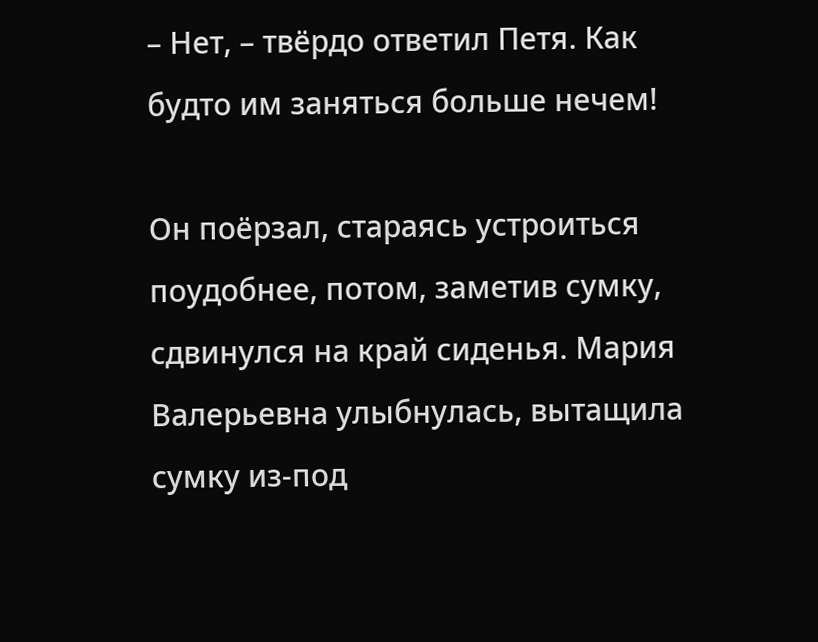– Нет, – твёрдо ответил Петя. Как будто им заняться больше нечем!

Он поёрзал, стараясь устроиться поудобнее, потом, заметив сумку, сдвинулся на край сиденья. Мария Валерьевна улыбнулась, вытащила сумку из-под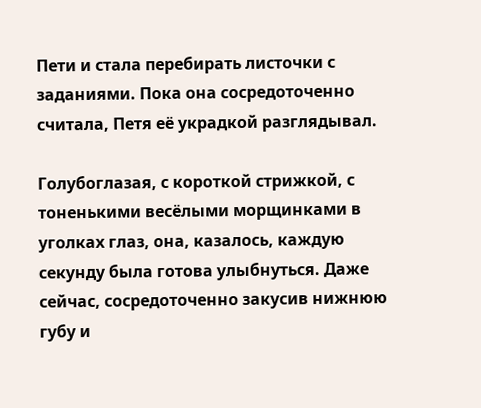Пети и стала перебирать листочки с заданиями. Пока она сосредоточенно считала, Петя её украдкой разглядывал.

Голубоглазая, с короткой стрижкой, с тоненькими весёлыми морщинками в уголках глаз, она, казалось, каждую секунду была готова улыбнуться. Даже сейчас, сосредоточенно закусив нижнюю губу и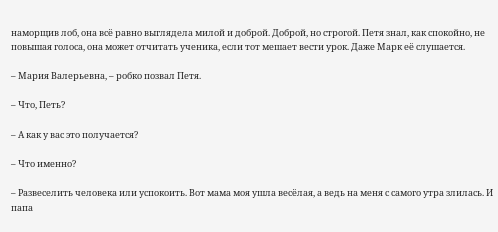наморщив лоб, она всё равно выглядела милой и доброй. Доброй, но строгой. Петя знал, как спокойно, не повышая голоса, она может отчитать ученика, если тот мешает вести урок. Даже Марк её слушается.

– Мария Валерьевна, – робко позвал Петя.

– Что, Петь?

– А как у вас это получается?

– Что именно?

– Развеселить человека или успокоить. Вот мама моя ушла весёлая, а ведь на меня с самого утра злилась. И папа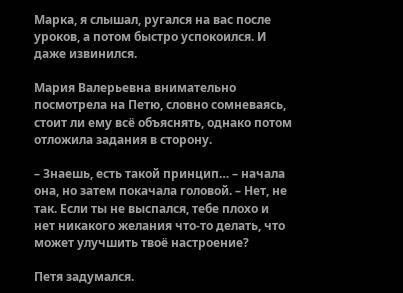Марка, я слышал, ругался на вас после уроков, а потом быстро успокоился. И даже извинился.

Мария Валерьевна внимательно посмотрела на Петю, словно сомневаясь, стоит ли ему всё объяснять, однако потом отложила задания в сторону.

– Знаешь, есть такой принцип… – начала она, но затем покачала головой. – Нет, не так. Если ты не выспался, тебе плохо и нет никакого желания что-то делать, что может улучшить твоё настроение?

Петя задумался.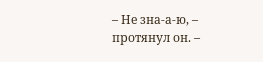– Не зна-а-ю, – протянул он. –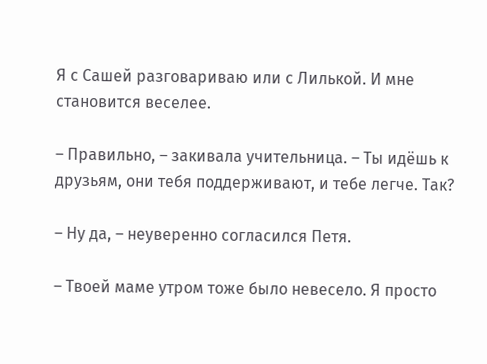Я с Сашей разговариваю или с Лилькой. И мне становится веселее.

– Правильно, – закивала учительница. – Ты идёшь к друзьям, они тебя поддерживают, и тебе легче. Так?

– Ну да, – неуверенно согласился Петя.

– Твоей маме утром тоже было невесело. Я просто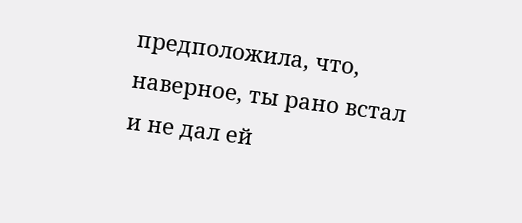предположила, что, наверное, ты рано встал и не дал ей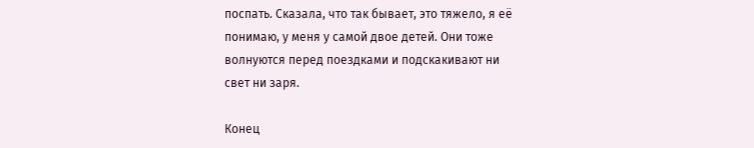поспать. Сказала, что так бывает, это тяжело, я её понимаю, у меня у самой двое детей. Они тоже волнуются перед поездками и подскакивают ни свет ни заря.

Конец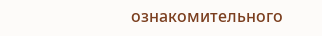ознакомительного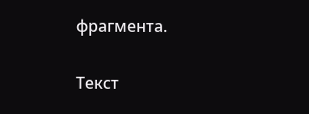фрагмента.

Текст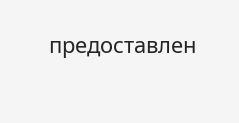предоставлен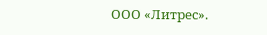ООО «Литрес».